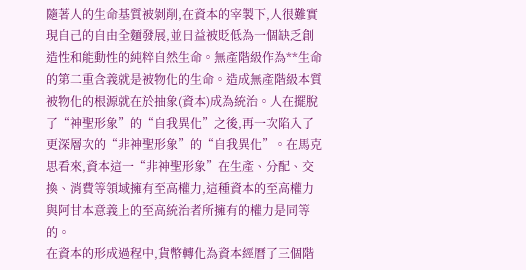隨著人的生命基質被剝削,在資本的宰製下,人很難實現自己的自由全麵發展,並日益被貶低為一個缺乏創造性和能動性的純粹自然生命。無產階級作為**生命的第二重含義就是被物化的生命。造成無產階級本質被物化的根源就在於抽象(資本)成為統治。人在擺脫了“神聖形象”的“自我異化”之後,再一次陷入了更深層次的“非神聖形象”的“自我異化”。在馬克思看來,資本這一“非神聖形象”在生產、分配、交換、消費等領域擁有至高權力,這種資本的至高權力與阿甘本意義上的至高統治者所擁有的權力是同等的。
在資本的形成過程中,貨幣轉化為資本經曆了三個階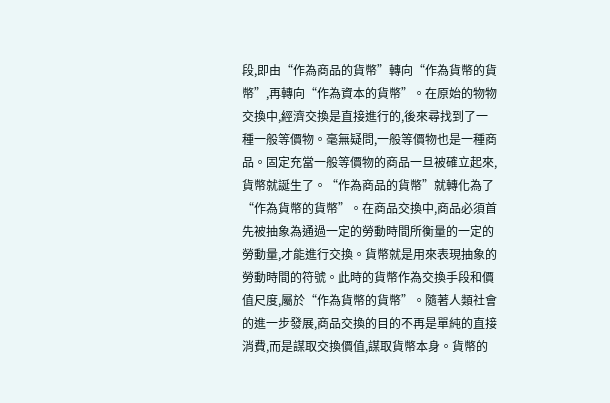段,即由“作為商品的貨幣”轉向“作為貨幣的貨幣”,再轉向“作為資本的貨幣”。在原始的物物交換中,經濟交換是直接進行的,後來尋找到了一種一般等價物。毫無疑問,一般等價物也是一種商品。固定充當一般等價物的商品一旦被確立起來,貨幣就誕生了。“作為商品的貨幣”就轉化為了“作為貨幣的貨幣”。在商品交換中,商品必須首先被抽象為通過一定的勞動時間所衡量的一定的勞動量,才能進行交換。貨幣就是用來表現抽象的勞動時間的符號。此時的貨幣作為交換手段和價值尺度,屬於“作為貨幣的貨幣”。隨著人類社會的進一步發展,商品交換的目的不再是單純的直接消費,而是謀取交換價值,謀取貨幣本身。貨幣的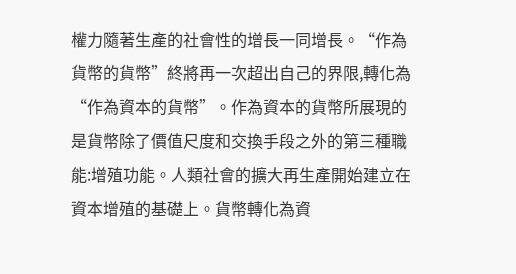權力隨著生產的社會性的增長一同增長。“作為貨幣的貨幣”終將再一次超出自己的界限,轉化為“作為資本的貨幣”。作為資本的貨幣所展現的是貨幣除了價值尺度和交換手段之外的第三種職能:增殖功能。人類社會的擴大再生產開始建立在資本增殖的基礎上。貨幣轉化為資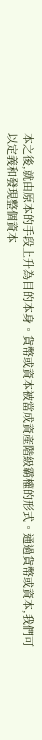本之後,就由原本的手段上升為目的本身。貨幣或資本被當成資產階級霸權的形式。通過貨幣或資本,我們可以定義和發現整個資本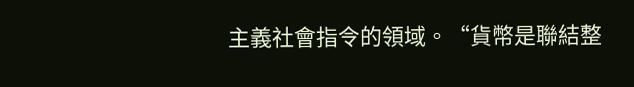主義社會指令的領域。“貨幣是聯結整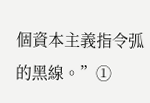個資本主義指令弧的黑線。”①